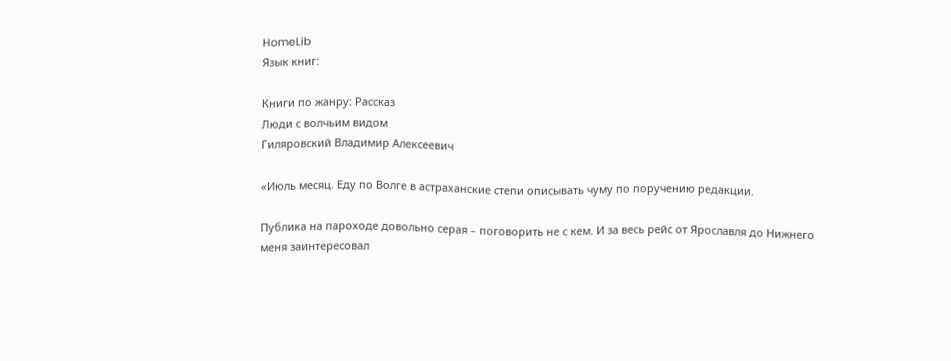HomeLib
Язык книг:

Книги по жанру: Рассказ
Люди с волчьим видом
Гиляровский Владимир Алексеевич

«Июль месяц. Еду по Волге в астраханские степи описывать чуму по поручению редакции.

Публика на пароходе довольно серая – поговорить не с кем. И за весь рейс от Ярославля до Нижнего меня заинтересовал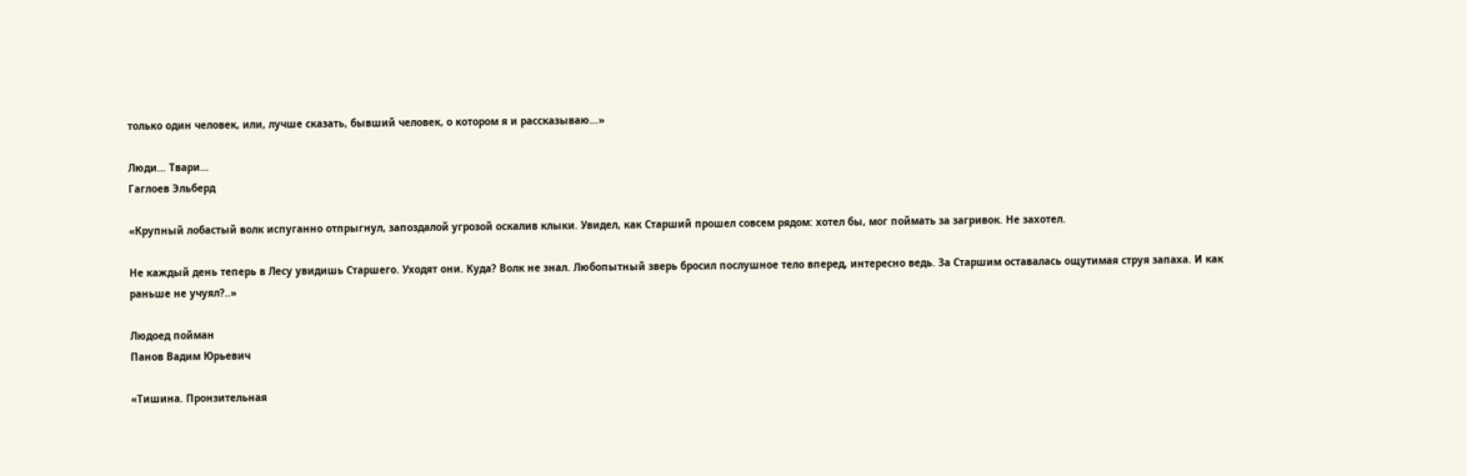только один человек, или, лучше сказать, бывший человек, о котором я и рассказываю…»

Люди… Твари…
Гаглоев Эльберд

«Крупный лобастый волк испуганно отпрыгнул, запоздалой угрозой оскалив клыки. Увидел, как Старший прошел совсем рядом: хотел бы, мог поймать за загривок. Не захотел.

Не каждый день теперь в Лесу увидишь Старшего. Уходят они. Куда? Волк не знал. Любопытный зверь бросил послушное тело вперед, интересно ведь. За Старшим оставалась ощутимая струя запаха. И как раньше не учуял?..»

Людоед пойман
Панов Вадим Юрьевич

«Тишина. Пронзительная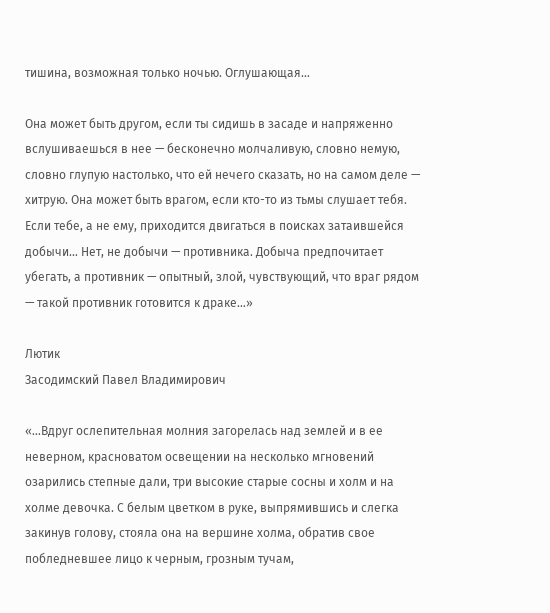тишина, возможная только ночью. Оглушающая…

Она может быть другом, если ты сидишь в засаде и напряженно вслушиваешься в нее — бесконечно молчаливую, словно немую, словно глупую настолько, что ей нечего сказать, но на самом деле — хитрую. Она может быть врагом, если кто-то из тьмы слушает тебя. Если тебе, а не ему, приходится двигаться в поисках затаившейся добычи… Нет, не добычи — противника. Добыча предпочитает убегать, а противник — опытный, злой, чувствующий, что враг рядом — такой противник готовится к драке…»

Лютик
Засодимский Павел Владимирович

«…Вдруг ослепительная молния загорелась над землей и в ее неверном, красноватом освещении на несколько мгновений озарились степные дали, три высокие старые сосны и холм и на холме девочка. С белым цветком в руке, выпрямившись и слегка закинув голову, стояла она на вершине холма, обратив свое побледневшее лицо к черным, грозным тучам,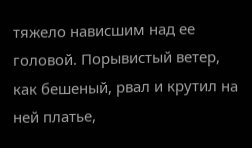тяжело нависшим над ее головой. Порывистый ветер, как бешеный, рвал и крутил на ней платье,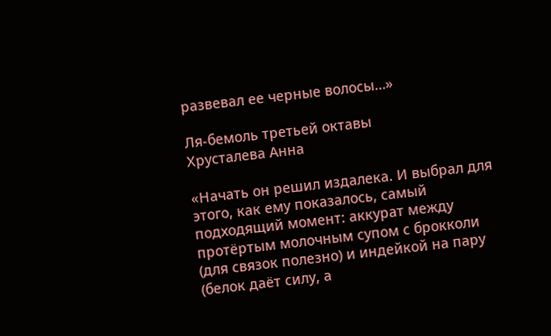развевал ее черные волосы…»

Ля-бемоль третьей октавы
Хрусталева Анна

«Начать он решил издалека. И выбрал для этого, как ему показалось, самый подходящий момент: аккурат между протёртым молочным супом с брокколи (для связок полезно) и индейкой на пару (белок даёт силу, а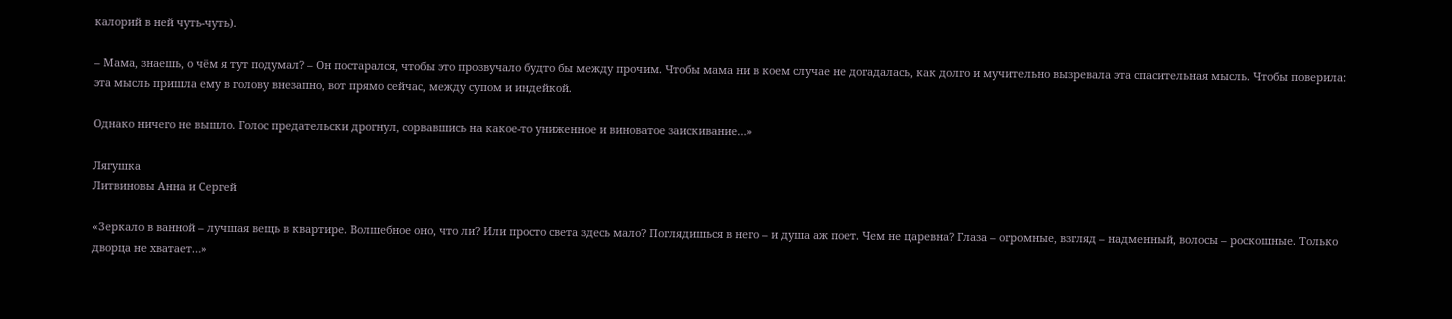калорий в ней чуть-чуть).

– Мама, знаешь, о чём я тут подумал? – Он постарался, чтобы это прозвучало будто бы между прочим. Чтобы мама ни в коем случае не догадалась, как долго и мучительно вызревала эта спасительная мысль. Чтобы поверила: эта мысль пришла ему в голову внезапно, вот прямо сейчас, между супом и индейкой.

Однако ничего не вышло. Голос предательски дрогнул, сорвавшись на какое-то униженное и виноватое заискивание…»

Лягушка
Литвиновы Анна и Сергей

«Зеркало в ванной – лучшая вещь в квартире. Волшебное оно, что ли? Или просто света здесь мало? Поглядишься в него – и душа аж поет. Чем не царевна? Глаза – огромные, взгляд – надменный, волосы – роскошные. Только дворца не хватает…»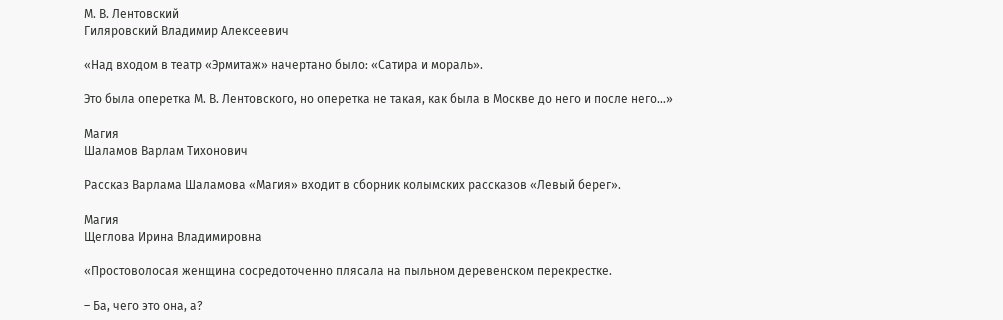М. В. Лентовский
Гиляровский Владимир Алексеевич

«Над входом в театр «Эрмитаж» начертано было: «Сатира и мораль».

Это была оперетка М. В. Лентовского, но оперетка не такая, как была в Москве до него и после него…»

Магия
Шаламов Варлам Тихонович

Рассказ Варлама Шаламова «Магия» входит в сборник колымских рассказов «Левый берег».

Магия
Щеглова Ирина Владимировна

«Простоволосая женщина сосредоточенно плясала на пыльном деревенском перекрестке.

– Ба, чего это она, а?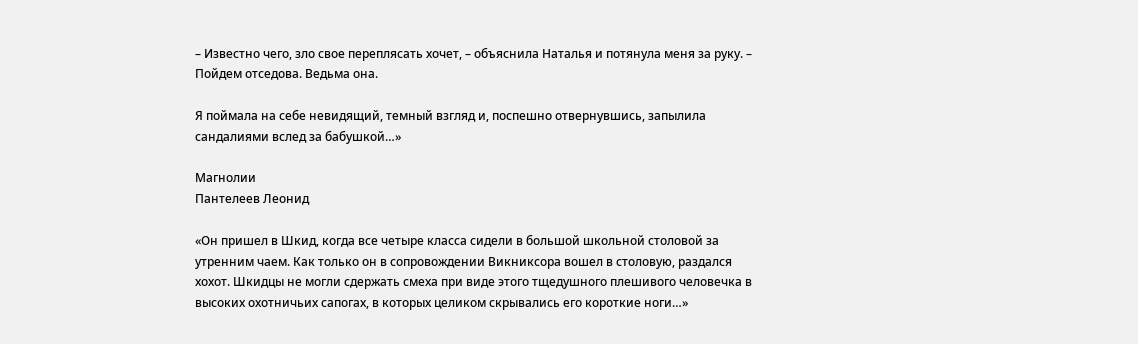– Известно чего, зло свое переплясать хочет, – объяснила Наталья и потянула меня за руку. – Пойдем отседова. Ведьма она.

Я поймала на себе невидящий, темный взгляд и, поспешно отвернувшись, запылила сандалиями вслед за бабушкой…»

Магнолии
Пантелеев Леонид

«Он пришел в Шкид, когда все четыре класса сидели в большой школьной столовой за утренним чаем. Как только он в сопровождении Викниксора вошел в столовую, раздался хохот. Шкидцы не могли сдержать смеха при виде этого тщедушного плешивого человечка в высоких охотничьих сапогах, в которых целиком скрывались его короткие ноги…»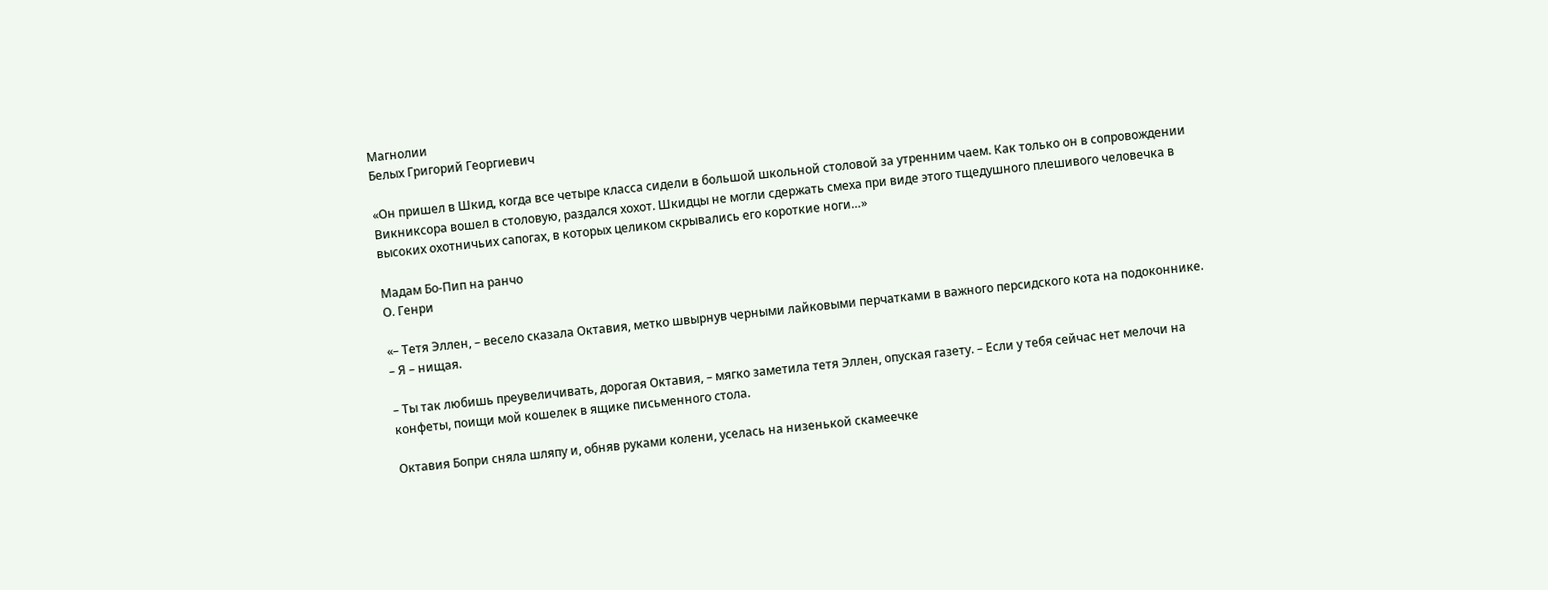Магнолии
Белых Григорий Георгиевич

«Он пришел в Шкид, когда все четыре класса сидели в большой школьной столовой за утренним чаем. Как только он в сопровождении Викниксора вошел в столовую, раздался хохот. Шкидцы не могли сдержать смеха при виде этого тщедушного плешивого человечка в высоких охотничьих сапогах, в которых целиком скрывались его короткие ноги…»

Мадам Бо-Пип на ранчо
О. Генри

«– Тетя Эллен, – весело сказала Октавия, метко швырнув черными лайковыми перчатками в важного персидского кота на подоконнике. – Я – нищая.

– Ты так любишь преувеличивать, дорогая Октавия, – мягко заметила тетя Эллен, опуская газету. – Если у тебя сейчас нет мелочи на конфеты, поищи мой кошелек в ящике письменного стола.

Октавия Бопри сняла шляпу и, обняв руками колени, уселась на низенькой скамеечке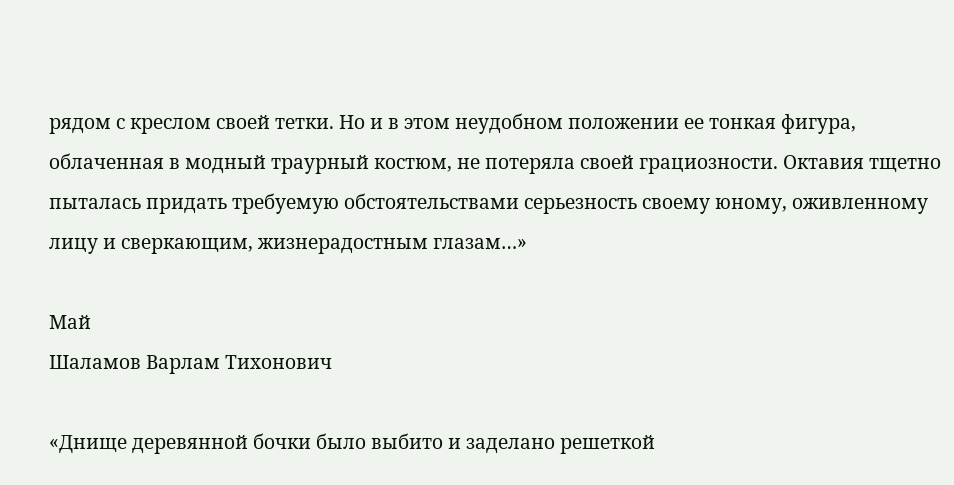рядом с креслом своей тетки. Но и в этом неудобном положении ее тонкая фигура, облаченная в модный траурный костюм, не потеряла своей грациозности. Октавия тщетно пыталась придать требуемую обстоятельствами серьезность своему юному, оживленному лицу и сверкающим, жизнерадостным глазам…»

Май
Шаламов Варлам Тихонович

«Днище деревянной бочки было выбито и заделано решеткой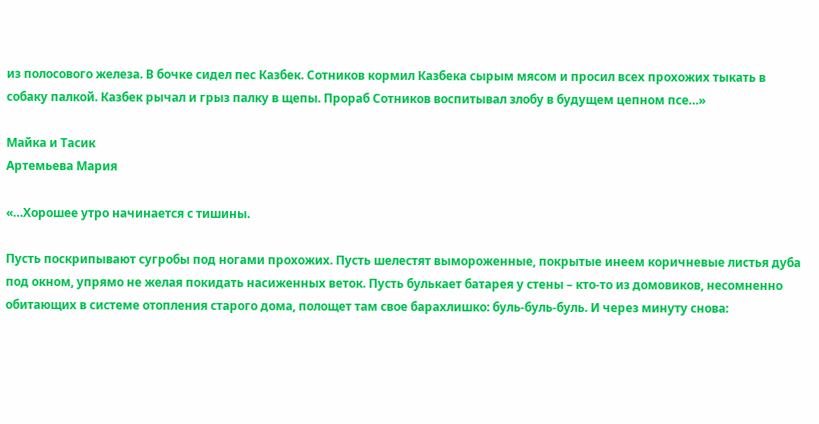из полосового железа. В бочке сидел пес Казбек. Сотников кормил Казбека сырым мясом и просил всех прохожих тыкать в собаку палкой. Казбек рычал и грыз палку в щепы. Прораб Сотников воспитывал злобу в будущем цепном псе…»

Майка и Тасик
Артемьева Мария

«…Хорошее утро начинается с тишины.

Пусть поскрипывают сугробы под ногами прохожих. Пусть шелестят вымороженные, покрытые инеем коричневые листья дуба под окном, упрямо не желая покидать насиженных веток. Пусть булькает батарея у стены – кто-то из домовиков, несомненно обитающих в системе отопления старого дома, полощет там свое барахлишко: буль-буль-буль. И через минуту снова: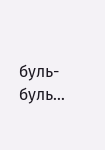буль-буль…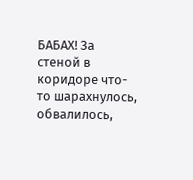БАБАХ! За стеной в коридоре что-то шарахнулось, обвалилось,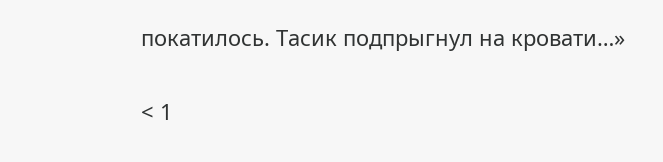покатилось. Тасик подпрыгнул на кровати…»

< 1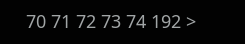70 71 72 73 74 192 >